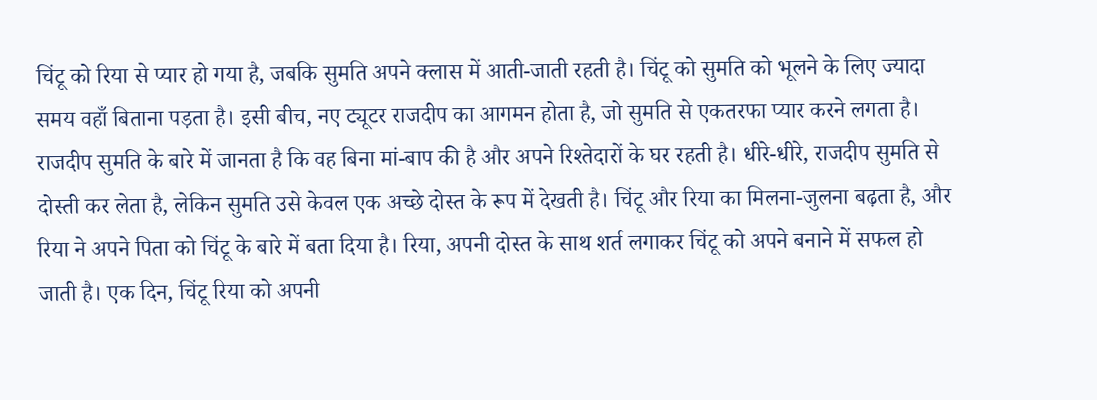चिंटू को रिया से प्यार हो गया है, जबकि सुमति अपने क्लास में आती-जाती रहती है। चिंटू को सुमति को भूलने के लिए ज्यादा समय वहाँ बिताना पड़ता है। इसी बीच, नए ट्यूटर राजदीप का आगमन होता है, जो सुमति से एकतरफा प्यार करने लगता है। राजदीप सुमति के बारे में जानता है कि वह बिना मां-बाप की है और अपने रिश्तेदारों के घर रहती है। धीरे-धीरे, राजदीप सुमति से दोस्ती कर लेता है, लेकिन सुमति उसे केवल एक अच्छे दोस्त के रूप में देखती है। चिंटू और रिया का मिलना-जुलना बढ़ता है, और रिया ने अपने पिता को चिंटू के बारे में बता दिया है। रिया, अपनी दोस्त के साथ शर्त लगाकर चिंटू को अपने बनाने में सफल हो जाती है। एक दिन, चिंटू रिया को अपनी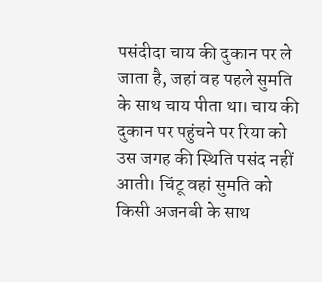पसंदीदा चाय की दुकान पर ले जाता है, जहां वह पहले सुमति के साथ चाय पीता था। चाय की दुकान पर पहुंचने पर रिया को उस जगह की स्थिति पसंद नहीं आती। चिंटू वहां सुमति को किसी अजनबी के साथ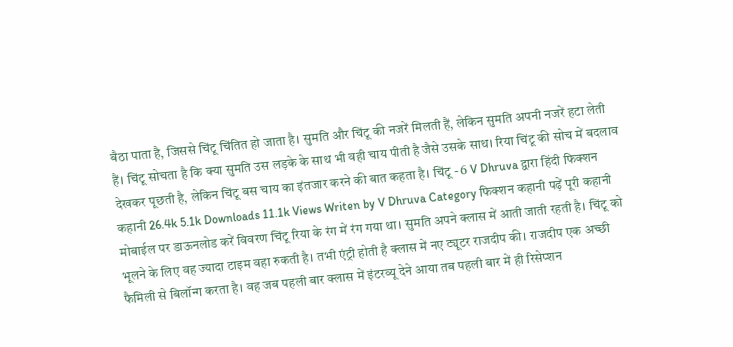बैठा पाता है, जिससे चिंटू चिंतित हो जाता है। सुमति और चिंटू की नजरें मिलती हैं, लेकिन सुमति अपनी नजरें हटा लेती हैं। चिंटू सोचता है कि क्या सुमति उस लड़के के साथ भी वही चाय पीती है जैसे उसके साथ। रिया चिंटू की सोच में बदलाव देखकर पूछती है, लेकिन चिंटू बस चाय का इंतजार करने की बात कहता है। चिंटू - 6 V Dhruva द्वारा हिंदी फिक्शन कहानी 26.4k 5.1k Downloads 11.1k Views Writen by V Dhruva Category फिक्शन कहानी पढ़ें पूरी कहानी मोबाईल पर डाऊनलोड करें विवरण चिंटू रिया के रंग में रंग गया था। सुमति अपने क्लास में आती जाती रहती है। चिंटू को भूलने के लिए वह ज्यादा टाइम वहा रुकती है। तभी एंट्री होती है क्लास में नए ट्यूटर राजदीप की। राजदीप एक अच्छी फैमिली से बिलॉन्ग करता है। वह जब पहली बार क्लास में इंटरव्यू देने आया तब पहली बार में ही रिसेप्शन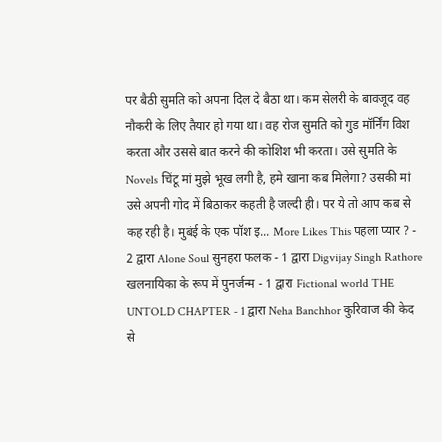पर बैठी सुमति को अपना दिल दे बैठा था। कम सेलरी के बावजूद वह नौकरी के लिए तैयार हो गया था। वह रोज सुमति को गुड मॉर्निंग विश करता और उससे बात करने की कोशिश भी करता। उसे सुमति के Novels चिंटू मां मुझे भूख लगी है, हमे खाना कब मिलेगा? उसकी मां उसे अपनी गोद में बिठाकर कहती है जल्दी ही। पर ये तो आप कब से कह रही है। मुबंई के एक पॉश इ... More Likes This पहला प्यार ? - 2 द्वारा Alone Soul सुनहरा फलक - 1 द्वारा Digvijay Singh Rathore खलनायिका के रूप में पुनर्जन्म - 1 द्वारा Fictional world THE UNTOLD CHAPTER - 1 द्वारा Neha Banchhor कुरिवाज की केद से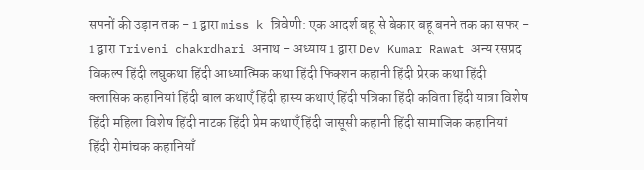सपनों की उड़ान तक - 1 द्वारा miss k त्रिवेणी: एक आदर्श बहू से बेकार बहू बनने तक का सफर - 1 द्वारा Triveni chakrdhari अनाथ - अध्याय 1 द्वारा Dev Kumar Rawat अन्य रसप्रद विकल्प हिंदी लघुकथा हिंदी आध्यात्मिक कथा हिंदी फिक्शन कहानी हिंदी प्रेरक कथा हिंदी क्लासिक कहानियां हिंदी बाल कथाएँ हिंदी हास्य कथाएं हिंदी पत्रिका हिंदी कविता हिंदी यात्रा विशेष हिंदी महिला विशेष हिंदी नाटक हिंदी प्रेम कथाएँ हिंदी जासूसी कहानी हिंदी सामाजिक कहानियां हिंदी रोमांचक कहानियाँ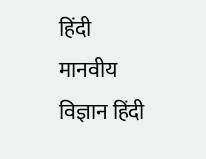हिंदी मानवीय विज्ञान हिंदी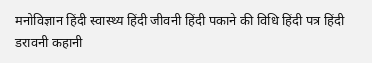मनोविज्ञान हिंदी स्वास्थ्य हिंदी जीवनी हिंदी पकाने की विधि हिंदी पत्र हिंदी डरावनी कहानी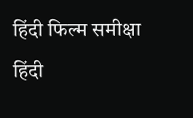हिंदी फिल्म समीक्षा हिंदी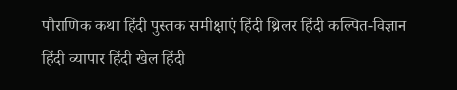पौराणिक कथा हिंदी पुस्तक समीक्षाएं हिंदी थ्रिलर हिंदी कल्पित-विज्ञान हिंदी व्यापार हिंदी खेल हिंदी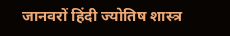जानवरों हिंदी ज्योतिष शास्त्र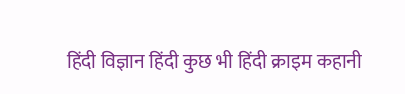हिंदी विज्ञान हिंदी कुछ भी हिंदी क्राइम कहानी